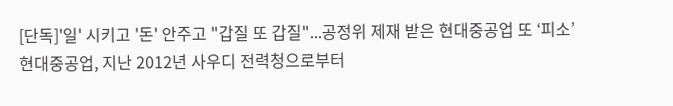[단독]'일' 시키고 '돈' 안주고 "갑질 또 갑질"...공정위 제재 받은 현대중공업 또 ‘피소’
현대중공업, 지난 2012년 사우디 전력청으로부터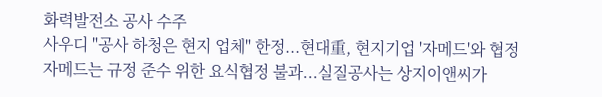화력발전소 공사 수주
사우디 "공사 하청은 현지 업체" 한정...현대重, 현지기업 '자메드'와 협정
자메드는 규정 준수 위한 요식협정 불과...실질공사는 상지이앤씨가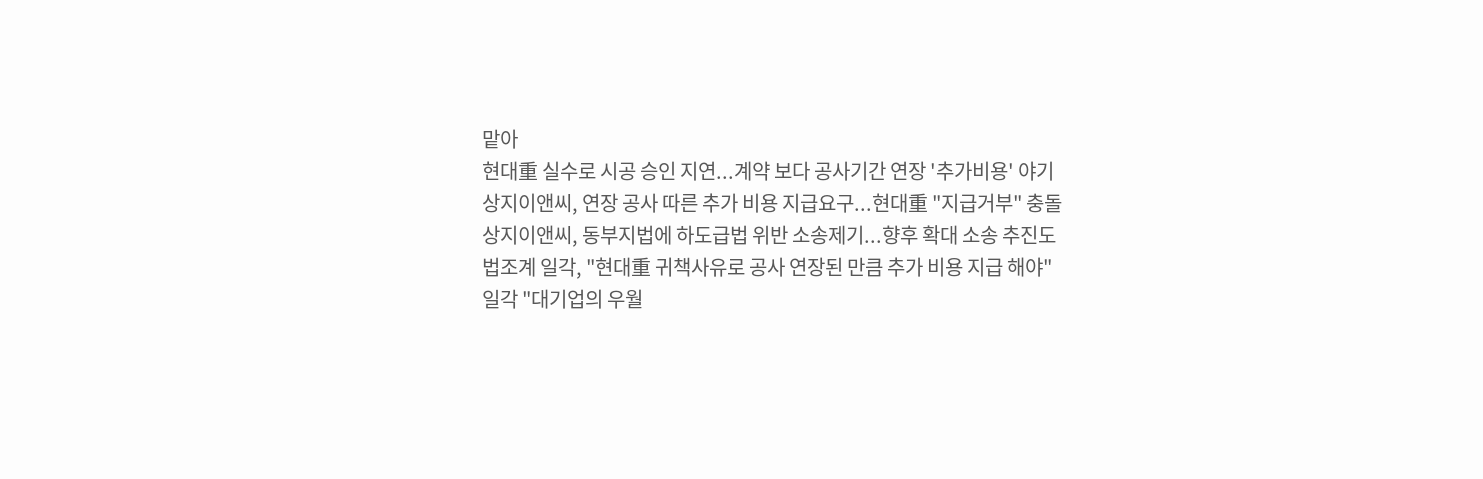맡아
현대重 실수로 시공 승인 지연...계약 보다 공사기간 연장 '추가비용' 야기
상지이앤씨, 연장 공사 따른 추가 비용 지급요구...현대重 "지급거부" 충돌
상지이앤씨, 동부지법에 하도급법 위반 소송제기...향후 확대 소송 추진도
법조계 일각, "현대重 귀책사유로 공사 연장된 만큼 추가 비용 지급 해야"
일각 "대기업의 우월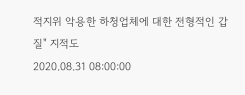적지위 악용한 하청업체에 대한 전형적인 갑질" 지적도
2020.08.31 08:00:00